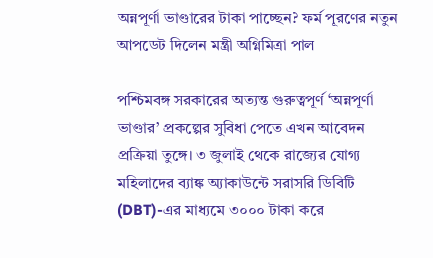অন্নপূর্ণা ভাণ্ডারের টাকা পাচ্ছেন? ফর্ম পূরণের নতুন আপডেট দিলেন মন্ত্রী অগ্নিমিত্রা পাল

পশ্চিমবঙ্গ সরকারের অত্যন্ত গুরুত্বপূর্ণ ‘অন্নপূর্ণা ভাণ্ডার’ প্রকল্পের সুবিধা পেতে এখন আবেদন প্রক্রিয়া তুঙ্গে। ৩ জুলাই থেকে রাজ্যের যোগ্য মহিলাদের ব্যাঙ্ক অ্যাকাউন্টে সরাসরি ডিবিটি (DBT)-এর মাধ্যমে ৩০০০ টাকা করে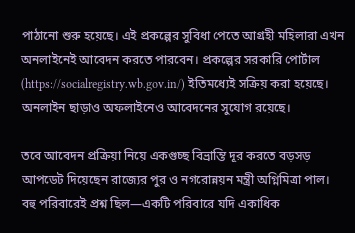পাঠানো শুরু হয়েছে। এই প্রকল্পের সুবিধা পেতে আগ্রহী মহিলারা এখন অনলাইনেই আবেদন করতে পারবেন। প্রকল্পের সরকারি পোর্টাল (https://socialregistry.wb.gov.in/) ইতিমধ্যেই সক্রিয় করা হয়েছে। অনলাইন ছাড়াও অফলাইনেও আবেদনের সুযোগ রয়েছে।

তবে আবেদন প্রক্রিয়া নিয়ে একগুচ্ছ বিভ্রান্তি দূর করতে বড়সড় আপডেট দিয়েছেন রাজ্যের পুর ও নগরোন্নয়ন মন্ত্রী অগ্নিমিত্রা পাল। বহু পরিবারেই প্রশ্ন ছিল—একটি পরিবারে যদি একাধিক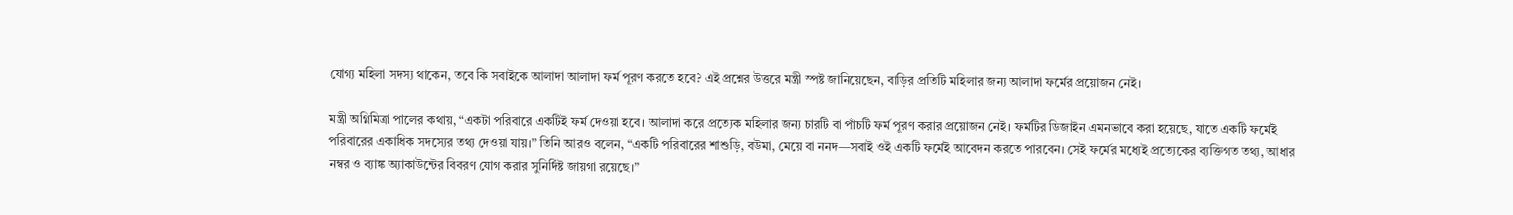যোগ্য মহিলা সদস্য থাকেন, তবে কি সবাইকে আলাদা আলাদা ফর্ম পূরণ করতে হবে? এই প্রশ্নের উত্তরে মন্ত্রী স্পষ্ট জানিয়েছেন, বাড়ির প্রতিটি মহিলার জন্য আলাদা ফর্মের প্রয়োজন নেই।

মন্ত্রী অগ্নিমিত্রা পালের কথায়, “একটা পরিবারে একটিই ফর্ম দেওয়া হবে। আলাদা করে প্রত্যেক মহিলার জন্য চারটি বা পাঁচটি ফর্ম পূরণ করার প্রয়োজন নেই। ফর্মটির ডিজাইন এমনভাবে করা হয়েছে, যাতে একটি ফর্মেই পরিবারের একাধিক সদস্যের তথ্য দেওয়া যায়।” তিনি আরও বলেন, “একটি পরিবারের শাশুড়ি, বউমা, মেয়ে বা ননদ—সবাই ওই একটি ফর্মেই আবেদন করতে পারবেন। সেই ফর্মের মধ্যেই প্রত্যেকের ব্যক্তিগত তথ্য, আধার নম্বর ও ব্যাঙ্ক অ্যাকাউন্টের বিবরণ যোগ করার সুনির্দিষ্ট জায়গা রয়েছে।”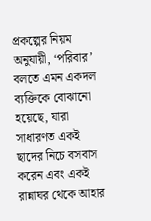প্রকল্পের নিয়ম অনুযায়ী, ‘পরিবার’ বলতে এমন একদল ব্যক্তিকে বোঝানো হয়েছে, যারা সাধারণত একই ছাদের নিচে বসবাস করেন এবং একই রান্নাঘর থেকে আহার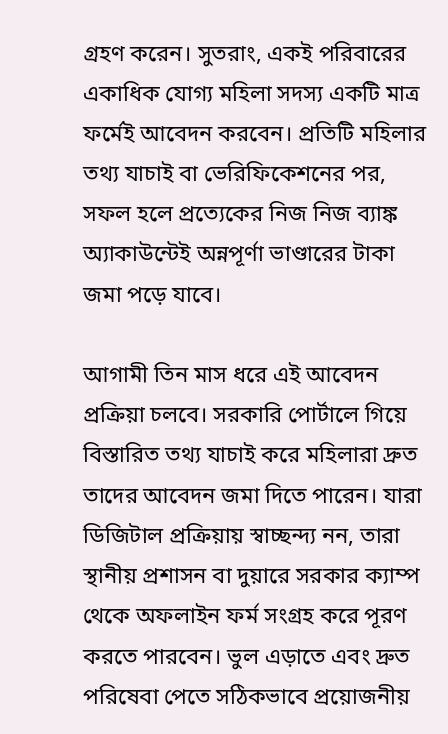গ্রহণ করেন। সুতরাং, একই পরিবারের একাধিক যোগ্য মহিলা সদস্য একটি মাত্র ফর্মেই আবেদন করবেন। প্রতিটি মহিলার তথ্য যাচাই বা ভেরিফিকেশনের পর, সফল হলে প্রত্যেকের নিজ নিজ ব্যাঙ্ক অ্যাকাউন্টেই অন্নপূর্ণা ভাণ্ডারের টাকা জমা পড়ে যাবে।

আগামী তিন মাস ধরে এই আবেদন প্রক্রিয়া চলবে। সরকারি পোর্টালে গিয়ে বিস্তারিত তথ্য যাচাই করে মহিলারা দ্রুত তাদের আবেদন জমা দিতে পারেন। যারা ডিজিটাল প্রক্রিয়ায় স্বাচ্ছন্দ্য নন, তারা স্থানীয় প্রশাসন বা দুয়ারে সরকার ক্যাম্প থেকে অফলাইন ফর্ম সংগ্রহ করে পূরণ করতে পারবেন। ভুল এড়াতে এবং দ্রুত পরিষেবা পেতে সঠিকভাবে প্রয়োজনীয়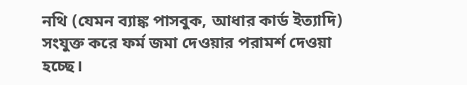নথি (যেমন ব্যাঙ্ক পাসবুক, আধার কার্ড ইত্যাদি) সংযুক্ত করে ফর্ম জমা দেওয়ার পরামর্শ দেওয়া হচ্ছে।